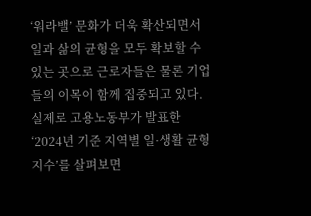‘워라밸’ 문화가 더욱 확산되면서 일과 삶의 균형을 모두 확보할 수 있는 곳으로 근로자들은 물론 기업들의 이목이 함께 집중되고 있다.
실제로 고용노동부가 발표한 ‘2024년 기준 지역별 일·생활 균형 지수’를 살펴보면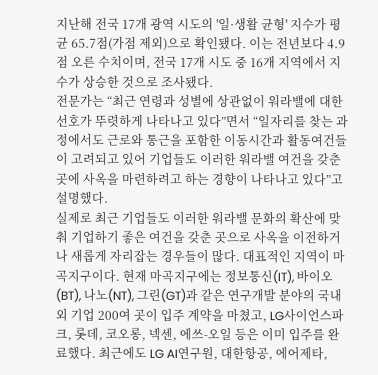지난해 전국 17개 광역 시도의 '일·생활 균형' 지수가 평균 65.7점(가점 제외)으로 확인됐다. 이는 전년보다 4.9점 오른 수치이며, 전국 17개 시도 중 16개 지역에서 지수가 상승한 것으로 조사됐다.
전문가는 “최근 연령과 성별에 상관없이 워라밸에 대한 선호가 뚜렷하게 나타나고 있다”면서 “일자리를 찾는 과정에서도 근로와 통근을 포함한 이동시간과 활동여건들이 고려되고 있어 기업들도 이러한 워라밸 여건을 갖춘 곳에 사옥을 마련하려고 하는 경향이 나타나고 있다”고 설명했다.
실제로 최근 기업들도 이러한 워라밸 문화의 확산에 맞춰 기업하기 좋은 여건을 갖춘 곳으로 사옥을 이전하거나 새롭게 자리잡는 경우들이 많다. 대표적인 지역이 마곡지구이다. 현재 마곡지구에는 정보통신(IT), 바이오(BT), 나노(NT), 그린(GT)과 같은 연구개발 분야의 국내외 기업 200여 곳이 입주 계약을 마쳤고, LG사이언스파크, 롯데, 코오롱, 넥센, 에쓰-오일 등은 이미 입주를 완료했다. 최근에도 LG AI연구원, 대한항공, 에어제타,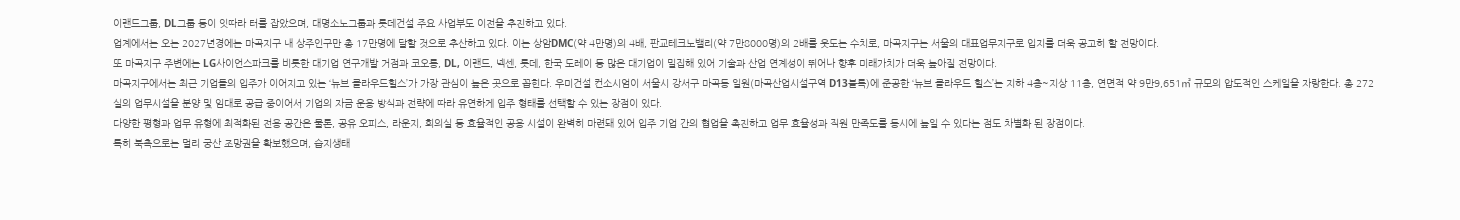이랜드그룹, DL그룹 등이 잇따라 터를 잡았으며, 대명소노그룹과 롯데건설 주요 사업부도 이전을 추진하고 있다.
업계에서는 오는 2027년경에는 마곡지구 내 상주인구만 총 17만명에 달할 것으로 추산하고 있다. 이는 상암DMC(약 4만명)의 4배, 판교테크노밸리(약 7만8000명)의 2배를 웃도는 수치로, 마곡지구는 서울의 대표업무지구로 입지를 더욱 공고히 할 전망이다.
또 마곡지구 주변에는 LG사이언스파크를 비롯한 대기업 연구개발 거점과 코오롱, DL, 이랜드, 넥센, 롯데, 한국 도레이 등 많은 대기업이 밀집해 있어 기술과 산업 연계성이 뛰어나 향후 미래가치가 더욱 높아질 전망이다.
마곡지구에서는 최근 기업들의 입주가 이어지고 있는 ‘뉴브 클라우드힐스’가 가장 관심이 높은 곳으로 꼽힌다. 우미건설 컨소시엄이 서울시 강서구 마곡동 일원(마곡산업시설구역 D13블록)에 준공한 ‘뉴브 클라우드 힐스’는 지하 4층~지상 11층, 연면적 약 9만9,651㎡ 규모의 압도적인 스케일을 자랑한다. 총 272실의 업무시설을 분양 및 임대로 공급 중이어서 기업의 자금 운용 방식과 전략에 따라 유연하게 입주 형태를 선택할 수 있는 장점이 있다.
다양한 평형과 업무 유형에 최적화된 전용 공간은 물론, 공유 오피스, 라운지, 회의실 등 효율적인 공용 시설이 완벽히 마련돼 있어 입주 기업 간의 협업을 촉진하고 업무 효율성과 직원 만족도를 동시에 높일 수 있다는 점도 차별화 된 장점이다.
특히 북측으로는 멀리 궁산 조망권을 확보했으며, 습지생태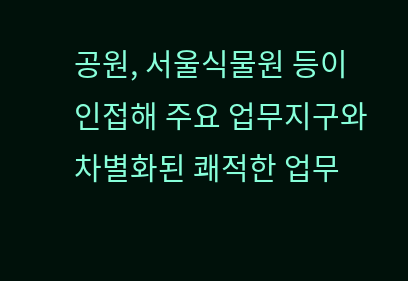공원, 서울식물원 등이 인접해 주요 업무지구와 차별화된 쾌적한 업무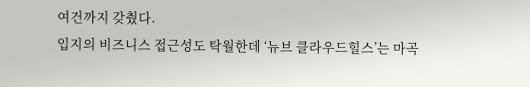여건까지 갖췄다.
입지의 비즈니스 접근성도 탁월한데 ‘뉴브 클라우드힐스’는 마곡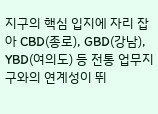지구의 핵심 입지에 자리 잡아 CBD(종로), GBD(강남), YBD(여의도) 등 전통 업무지구와의 연계성이 뛰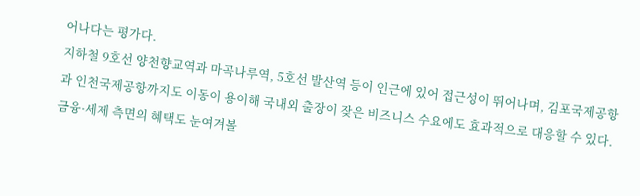어나다는 평가다.
지하철 9호선 양천향교역과 마곡나루역, 5호선 발산역 등이 인근에 있어 접근성이 뛰어나며, 김포국제공항과 인천국제공항까지도 이동이 용이해 국내외 출장이 잦은 비즈니스 수요에도 효과적으로 대응할 수 있다.
금융·세제 측면의 혜택도 눈여겨볼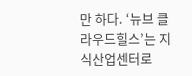만 하다. ‘뉴브 클라우드힐스’는 지식산업센터로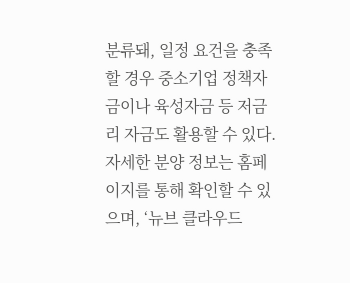분류돼, 일정 요건을 충족할 경우 중소기업 정책자금이나 육성자금 등 저금리 자금도 활용할 수 있다.
자세한 분양 정보는 홈페이지를 통해 확인할 수 있으며, ‘뉴브 클라우드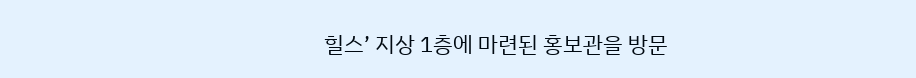힐스’ 지상 1층에 마련된 홍보관을 방문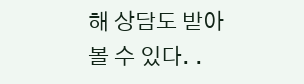해 상담도 받아볼 수 있다. .